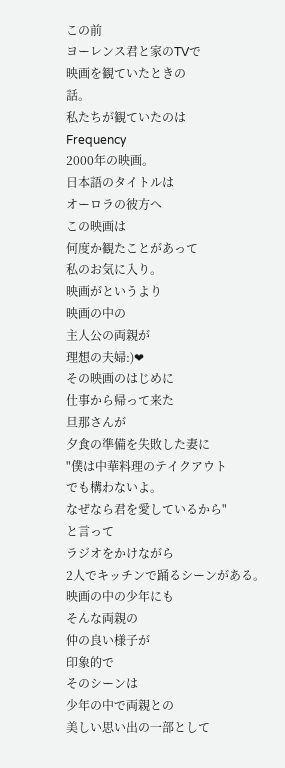この前
ヨーレンス君と家のTVで
映画を観ていたときの
話。
私たちが観ていたのは
Frequency
2000年の映画。
日本語のタイトルは
オーロラの彼方へ
この映画は
何度か観たことがあって
私のお気に入り。
映画がというより
映画の中の
主人公の両親が
理想の夫婦:)❤
その映画のはじめに
仕事から帰って来た
旦那さんが
夕食の準備を失敗した妻に
"僕は中華料理のテイクアウト
でも構わないよ。
なぜなら君を愛しているから"
と言って
ラジオをかけながら
2人でキッチンで踊るシーンがある。
映画の中の少年にも
そんな両親の
仲の良い様子が
印象的で
そのシーンは
少年の中で両親との
美しい思い出の一部として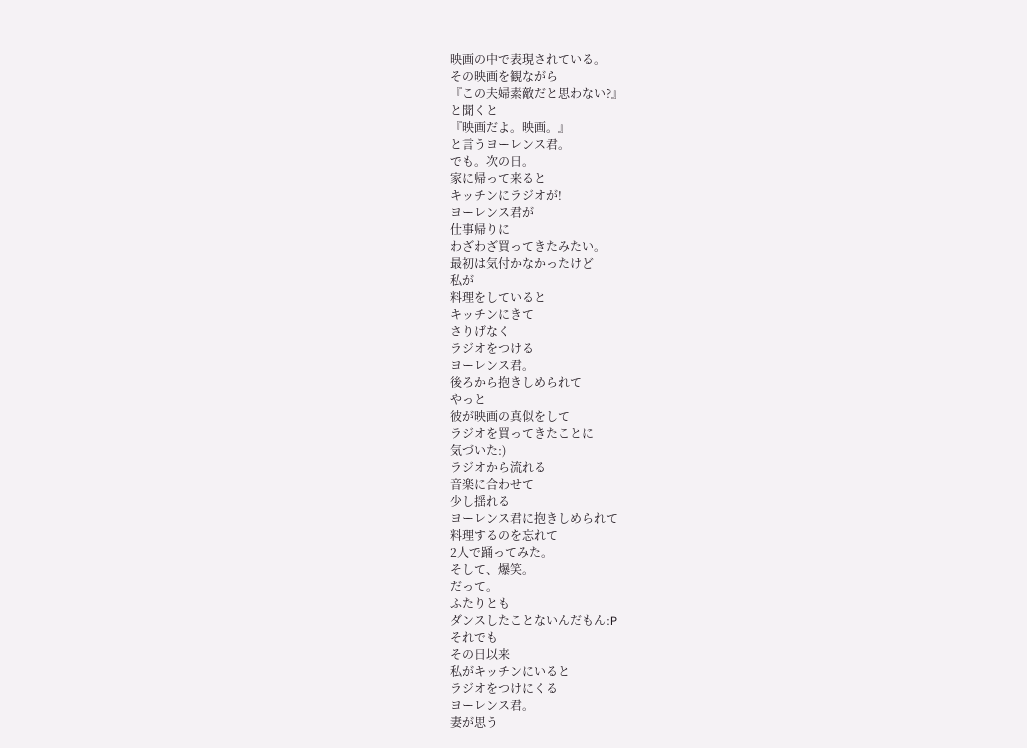映画の中で表現されている。
その映画を観ながら
『この夫婦素敵だと思わない?』
と聞くと
『映画だよ。映画。』
と言うヨーレンス君。
でも。次の日。
家に帰って来ると
キッチンにラジオが!
ヨーレンス君が
仕事帰りに
わざわざ買ってきたみたい。
最初は気付かなかったけど
私が
料理をしていると
キッチンにきて
さりげなく
ラジオをつける
ヨーレンス君。
後ろから抱きしめられて
やっと
彼が映画の真似をして
ラジオを買ってきたことに
気づいた:)
ラジオから流れる
音楽に合わせて
少し揺れる
ヨーレンス君に抱きしめられて
料理するのを忘れて
2人で踊ってみた。
そして、爆笑。
だって。
ふたりとも
ダンスしたことないんだもん:P
それでも
その日以来
私がキッチンにいると
ラジオをつけにくる
ヨーレンス君。
妻が思う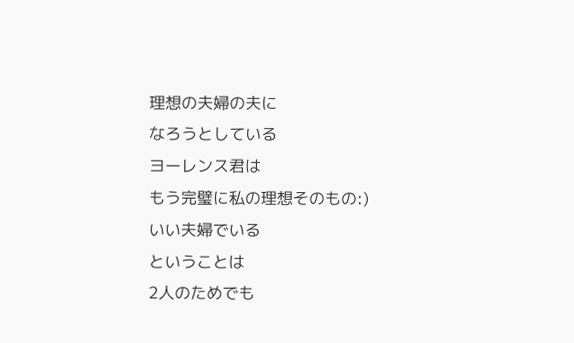理想の夫婦の夫に
なろうとしている
ヨーレンス君は
もう完璧に私の理想そのもの:)
いい夫婦でいる
ということは
2人のためでも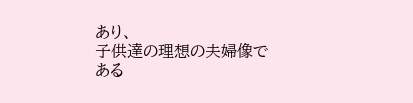あり、
子供達の理想の夫婦像で
ある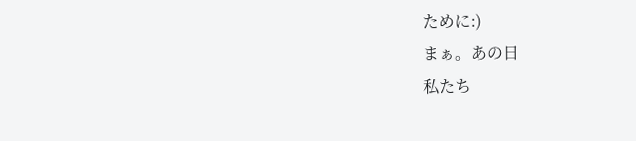ために:)
まぁ。あの日
私たち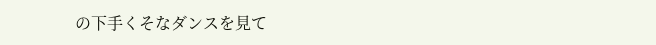の下手くそなダンスを見て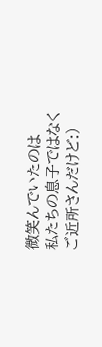微笑んでいたのは
私たちの息子ではなく
ご近所さんだけど:)